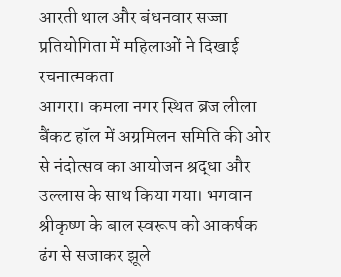आरती थाल और बंधनवार सज्जा प्रतियोगिता में महिलाओं ने दिखाई रचनात्मकता
आगरा। कमला नगर स्थित ब्रज लीला बैंकट हॉल में अग्रमिलन समिति की ओर से नंदोत्सव का आयोजन श्रद्धा और उल्लास के साथ किया गया। भगवान श्रीकृष्ण के बाल स्वरूप को आकर्षक ढंग से सजाकर झूले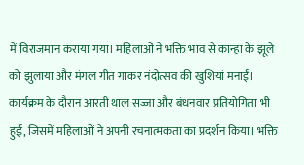में विराजमान कराया गया। महिलाओं ने भक्ति भाव से कान्हा के झूले को झुलाया और मंगल गीत गाकर नंदोत्सव की खुशियां मनाईं। कार्यक्रम के दौरान आरती थाल सज्जा और बंधनवार प्रतियोगिता भी हुई, जिसमें महिलाओं ने अपनी रचनात्मकता का प्रदर्शन किया। भक्ति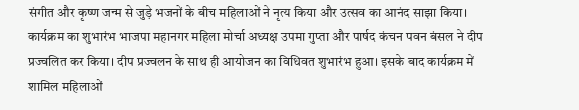संगीत और कृष्ण जन्म से जुड़े भजनों के बीच महिलाओं ने नृत्य किया और उत्सव का आनंद साझा किया।
कार्यक्रम का शुभारंभ भाजपा महानगर महिला मोर्चा अध्यक्ष उपमा गुप्ता और पार्षद कंचन पवन बंसल ने दीप प्रज्वलित कर किया। दीप प्रज्वलन के साथ ही आयोजन का विधिवत शुभारंभ हुआ। इसके बाद कार्यक्रम में शामिल महिलाओं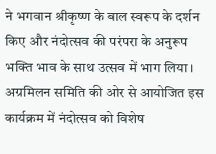ने भगवान श्रीकृष्ण के बाल स्वरूप के दर्शन किए और नंदोत्सव की परंपरा के अनुरूप भक्ति भाव के साथ उत्सव में भाग लिया।
अग्रमिलन समिति की ओर से आयोजित इस कार्यक्रम में नंदोत्सव को विशेष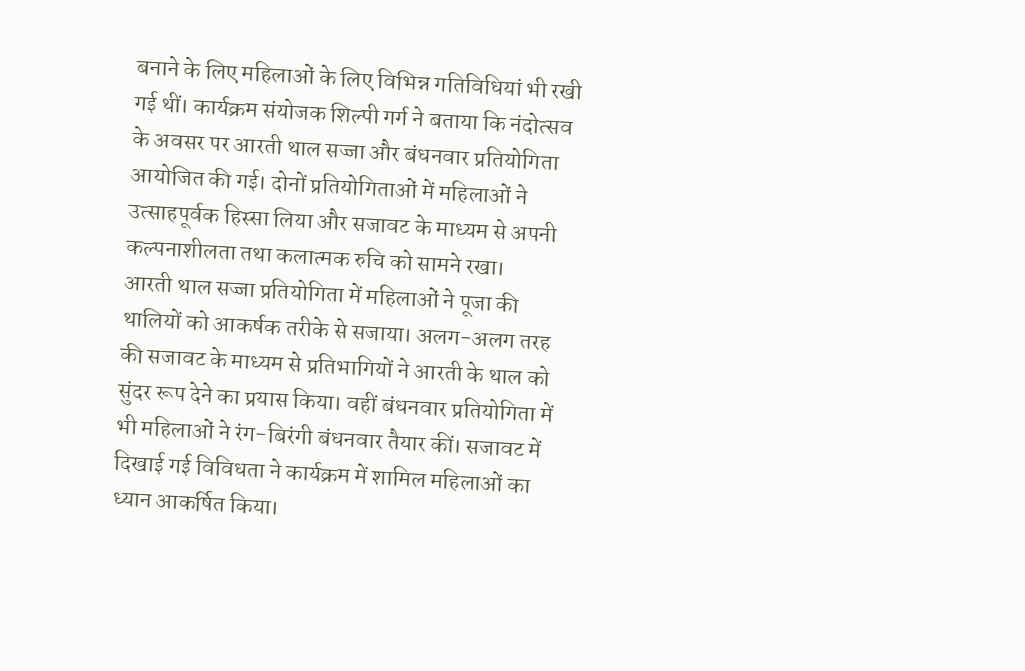बनाने के लिए महिलाओं के लिए विभिन्न गतिविधियां भी रखी गई थीं। कार्यक्रम संयोजक शिल्पी गर्ग ने बताया कि नंदोत्सव के अवसर पर आरती थाल सज्जा और बंधनवार प्रतियोगिता आयोजित की गई। दोनों प्रतियोगिताओं में महिलाओं ने उत्साहपूर्वक हिस्सा लिया और सजावट के माध्यम से अपनी कल्पनाशीलता तथा कलात्मक रुचि को सामने रखा।
आरती थाल सज्जा प्रतियोगिता में महिलाओं ने पूजा की थालियों को आकर्षक तरीके से सजाया। अलग-अलग तरह की सजावट के माध्यम से प्रतिभागियों ने आरती के थाल को सुंदर रूप देने का प्रयास किया। वहीं बंधनवार प्रतियोगिता में भी महिलाओं ने रंग-बिरंगी बंधनवार तैयार कीं। सजावट में दिखाई गई विविधता ने कार्यक्रम में शामिल महिलाओं का ध्यान आकर्षित किया।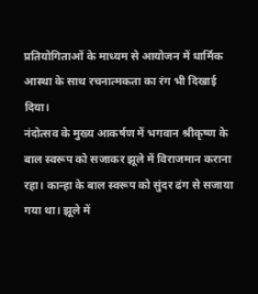प्रतियोगिताओं के माध्यम से आयोजन में धार्मिक आस्था के साथ रचनात्मकता का रंग भी दिखाई दिया।
नंदोत्सव के मुख्य आकर्षण में भगवान श्रीकृष्ण के बाल स्वरूप को सजाकर झूले में विराजमान कराना रहा। कान्हा के बाल स्वरूप को सुंदर ढंग से सजाया गया था। झूले में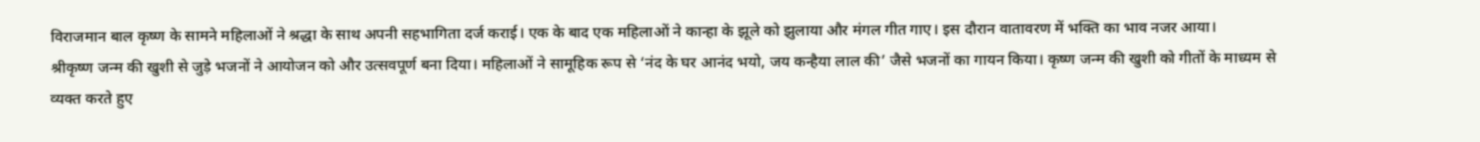विराजमान बाल कृष्ण के सामने महिलाओं ने श्रद्धा के साथ अपनी सहभागिता दर्ज कराई। एक के बाद एक महिलाओं ने कान्हा के झूले को झुलाया और मंगल गीत गाए। इस दौरान वातावरण में भक्ति का भाव नजर आया।
श्रीकृष्ण जन्म की खुशी से जुड़े भजनों ने आयोजन को और उत्सवपूर्ण बना दिया। महिलाओं ने सामूहिक रूप से ‘नंद के घर आनंद भयो, जय कन्हैया लाल की’ जैसे भजनों का गायन किया। कृष्ण जन्म की खुशी को गीतों के माध्यम से व्यक्त करते हुए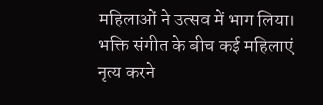महिलाओं ने उत्सव में भाग लिया। भक्ति संगीत के बीच कई महिलाएं नृत्य करने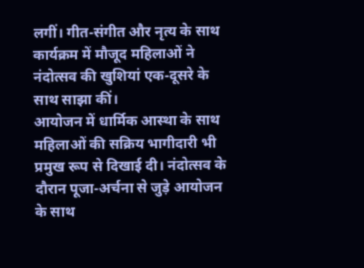लगीं। गीत-संगीत और नृत्य के साथ कार्यक्रम में मौजूद महिलाओं ने नंदोत्सव की खुशियां एक-दूसरे के साथ साझा कीं।
आयोजन में धार्मिक आस्था के साथ महिलाओं की सक्रिय भागीदारी भी प्रमुख रूप से दिखाई दी। नंदोत्सव के दौरान पूजा-अर्चना से जुड़े आयोजन के साथ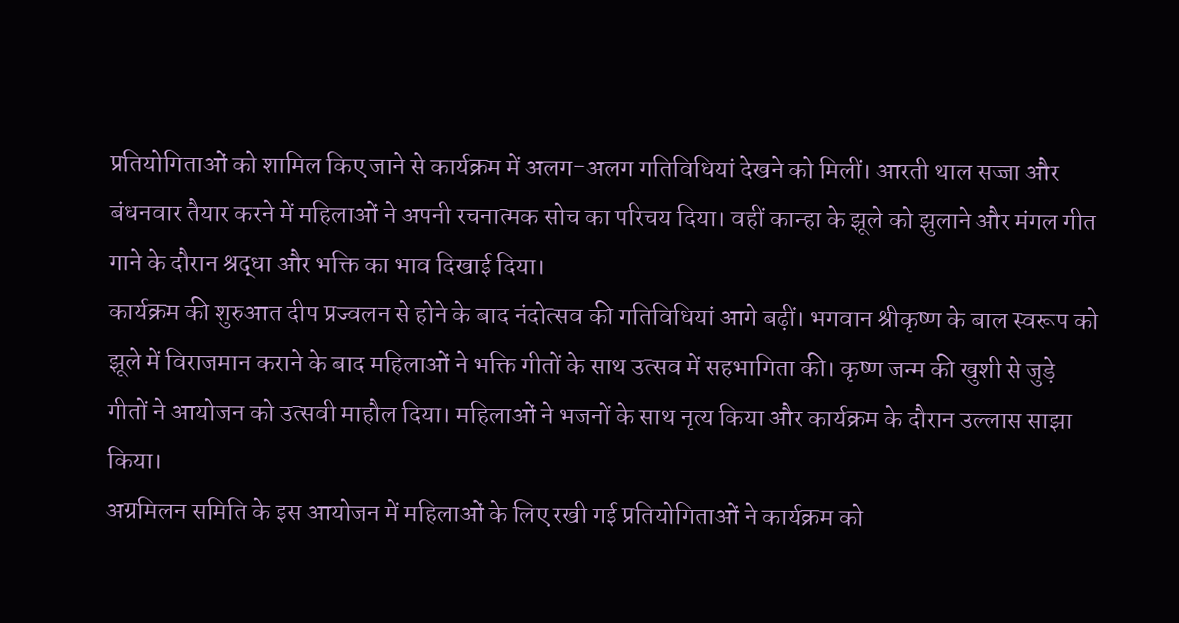प्रतियोगिताओं को शामिल किए जाने से कार्यक्रम में अलग-अलग गतिविधियां देखने को मिलीं। आरती थाल सज्जा और बंधनवार तैयार करने में महिलाओं ने अपनी रचनात्मक सोच का परिचय दिया। वहीं कान्हा के झूले को झुलाने और मंगल गीत गाने के दौरान श्रद्धा और भक्ति का भाव दिखाई दिया।
कार्यक्रम की शुरुआत दीप प्रज्वलन से होने के बाद नंदोत्सव की गतिविधियां आगे बढ़ीं। भगवान श्रीकृष्ण के बाल स्वरूप को झूले में विराजमान कराने के बाद महिलाओं ने भक्ति गीतों के साथ उत्सव में सहभागिता की। कृष्ण जन्म की खुशी से जुड़े गीतों ने आयोजन को उत्सवी माहौल दिया। महिलाओं ने भजनों के साथ नृत्य किया और कार्यक्रम के दौरान उल्लास साझा किया।
अग्रमिलन समिति के इस आयोजन में महिलाओं के लिए रखी गई प्रतियोगिताओं ने कार्यक्रम को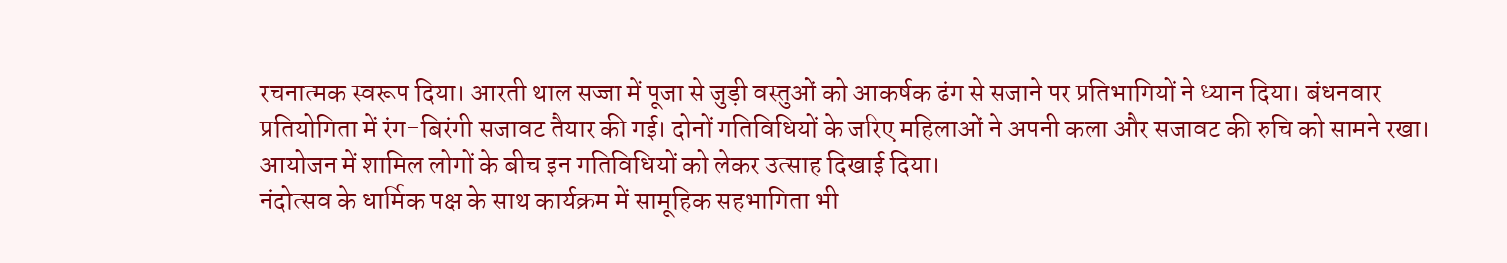रचनात्मक स्वरूप दिया। आरती थाल सज्जा में पूजा से जुड़ी वस्तुओं को आकर्षक ढंग से सजाने पर प्रतिभागियों ने ध्यान दिया। बंधनवार प्रतियोगिता में रंग-बिरंगी सजावट तैयार की गई। दोनों गतिविधियों के जरिए महिलाओं ने अपनी कला और सजावट की रुचि को सामने रखा। आयोजन में शामिल लोगों के बीच इन गतिविधियों को लेकर उत्साह दिखाई दिया।
नंदोत्सव के धार्मिक पक्ष के साथ कार्यक्रम में सामूहिक सहभागिता भी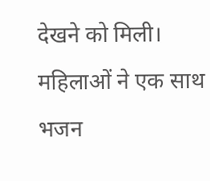देखने को मिली। महिलाओं ने एक साथ भजन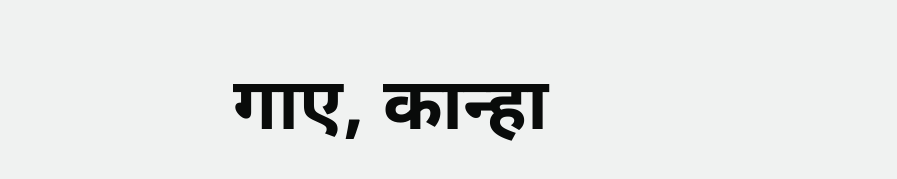गाए, कान्हा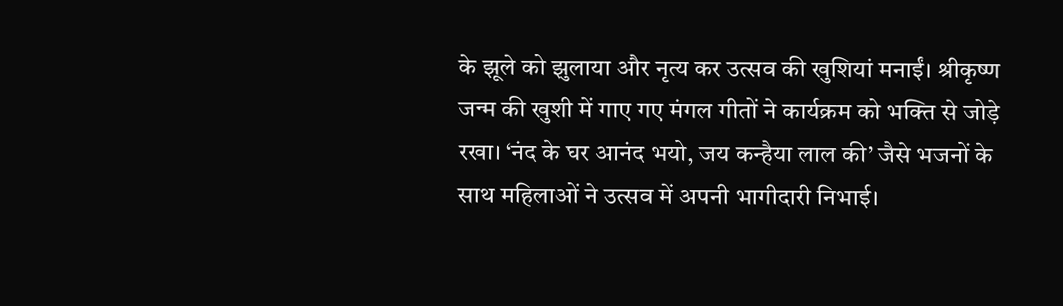के झूले को झुलाया और नृत्य कर उत्सव की खुशियां मनाईं। श्रीकृष्ण जन्म की खुशी में गाए गए मंगल गीतों ने कार्यक्रम को भक्ति से जोड़े रखा। ‘नंद के घर आनंद भयो, जय कन्हैया लाल की’ जैसे भजनों के साथ महिलाओं ने उत्सव में अपनी भागीदारी निभाई।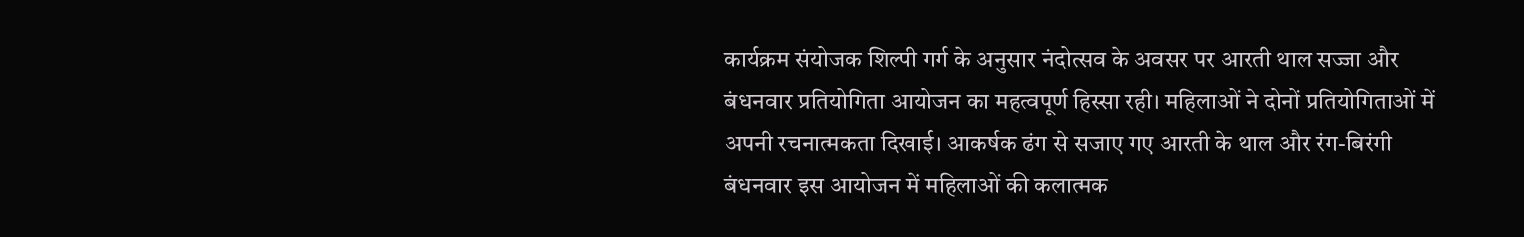कार्यक्रम संयोजक शिल्पी गर्ग के अनुसार नंदोत्सव के अवसर पर आरती थाल सज्जा और बंधनवार प्रतियोगिता आयोजन का महत्वपूर्ण हिस्सा रही। महिलाओं ने दोनों प्रतियोगिताओं में अपनी रचनात्मकता दिखाई। आकर्षक ढंग से सजाए गए आरती के थाल और रंग-बिरंगी बंधनवार इस आयोजन में महिलाओं की कलात्मक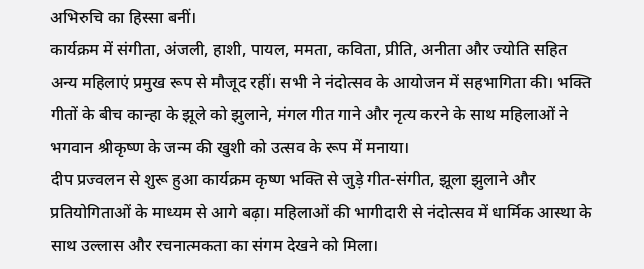अभिरुचि का हिस्सा बनीं।
कार्यक्रम में संगीता, अंजली, हाशी, पायल, ममता, कविता, प्रीति, अनीता और ज्योति सहित अन्य महिलाएं प्रमुख रूप से मौजूद रहीं। सभी ने नंदोत्सव के आयोजन में सहभागिता की। भक्ति गीतों के बीच कान्हा के झूले को झुलाने, मंगल गीत गाने और नृत्य करने के साथ महिलाओं ने भगवान श्रीकृष्ण के जन्म की खुशी को उत्सव के रूप में मनाया।
दीप प्रज्वलन से शुरू हुआ कार्यक्रम कृष्ण भक्ति से जुड़े गीत-संगीत, झूला झुलाने और प्रतियोगिताओं के माध्यम से आगे बढ़ा। महिलाओं की भागीदारी से नंदोत्सव में धार्मिक आस्था के साथ उल्लास और रचनात्मकता का संगम देखने को मिला।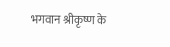भगवान श्रीकृष्ण के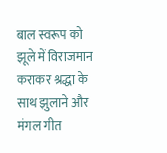बाल स्वरूप को झूले में विराजमान कराकर श्रद्धा के साथ झुलाने और मंगल गीत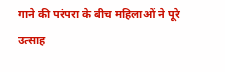गाने की परंपरा के बीच महिलाओं ने पूरे उत्साह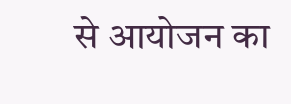से आयोजन का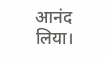आनंद लिया।